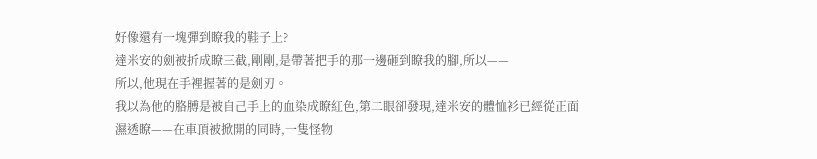好像還有一塊彈到瞭我的鞋子上?
達米安的劍被折成瞭三截,剛剛,是帶著把手的那一邊砸到瞭我的腳,所以——
所以,他現在手裡握著的是劍刃。
我以為他的胳膊是被自己手上的血染成瞭紅色,第二眼卻發現,達米安的體恤衫已經從正面濕透瞭——在車頂被掀開的同時,一隻怪物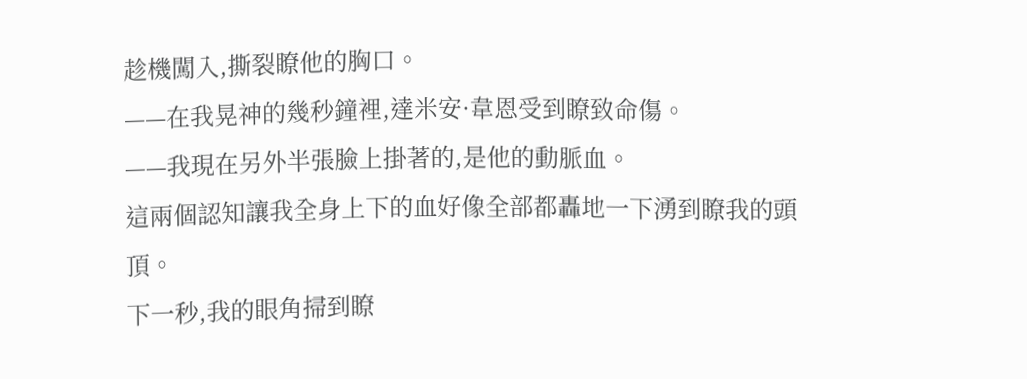趁機闖入,撕裂瞭他的胸口。
——在我晃神的幾秒鐘裡,達米安·韋恩受到瞭致命傷。
——我現在另外半張臉上掛著的,是他的動脈血。
這兩個認知讓我全身上下的血好像全部都轟地一下湧到瞭我的頭頂。
下一秒,我的眼角掃到瞭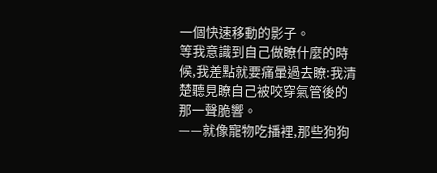一個快速移動的影子。
等我意識到自己做瞭什麼的時候,我差點就要痛暈過去瞭:我清楚聽見瞭自己被咬穿氣管後的那一聲脆響。
——就像寵物吃播裡,那些狗狗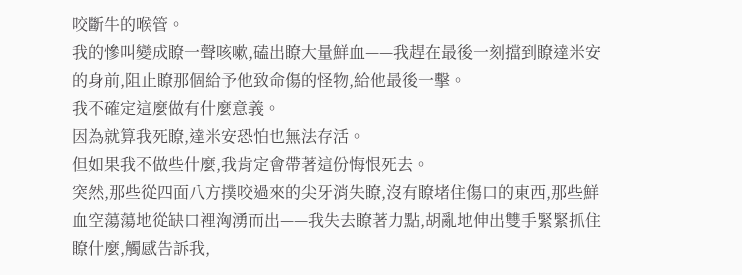咬斷牛的喉管。
我的慘叫變成瞭一聲咳嗽,磕出瞭大量鮮血——我趕在最後一刻擋到瞭達米安的身前,阻止瞭那個給予他致命傷的怪物,給他最後一擊。
我不確定這麼做有什麼意義。
因為就算我死瞭,達米安恐怕也無法存活。
但如果我不做些什麼,我肯定會帶著這份悔恨死去。
突然,那些從四面八方撲咬過來的尖牙消失瞭,沒有瞭堵住傷口的東西,那些鮮血空蕩蕩地從缺口裡洶湧而出——我失去瞭著力點,胡亂地伸出雙手緊緊抓住瞭什麼,觸感告訴我,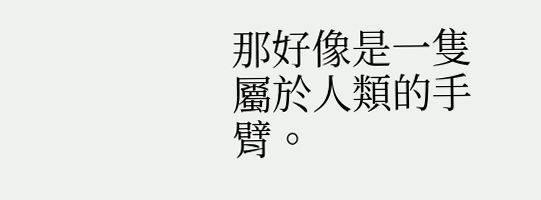那好像是一隻屬於人類的手臂。